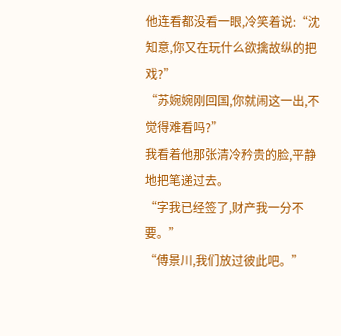他连看都没看一眼,冷笑着说:“沈知意,你又在玩什么欲擒故纵的把戏?”
“苏婉婉刚回国,你就闹这一出,不觉得难看吗?”
我看着他那张清冷矜贵的脸,平静地把笔递过去。
“字我已经签了,财产我一分不要。”
“傅景川,我们放过彼此吧。”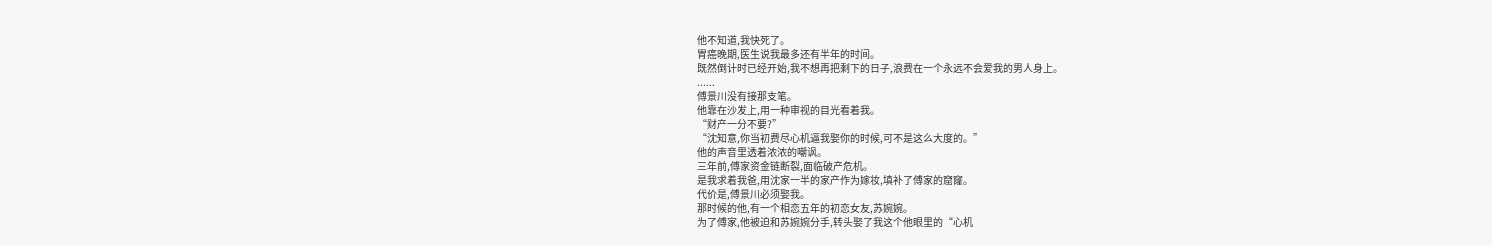他不知道,我快死了。
胃癌晚期,医生说我最多还有半年的时间。
既然倒计时已经开始,我不想再把剩下的日子,浪费在一个永远不会爱我的男人身上。
......
傅景川没有接那支笔。
他靠在沙发上,用一种审视的目光看着我。
“财产一分不要?”
“沈知意,你当初费尽心机逼我娶你的时候,可不是这么大度的。”
他的声音里透着浓浓的嘲讽。
三年前,傅家资金链断裂,面临破产危机。
是我求着我爸,用沈家一半的家产作为嫁妆,填补了傅家的窟窿。
代价是,傅景川必须娶我。
那时候的他,有一个相恋五年的初恋女友,苏婉婉。
为了傅家,他被迫和苏婉婉分手,转头娶了我这个他眼里的“心机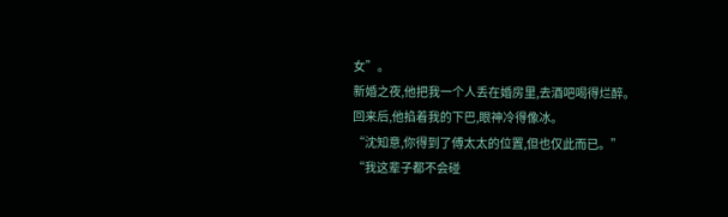女”。
新婚之夜,他把我一个人丢在婚房里,去酒吧喝得烂醉。
回来后,他掐着我的下巴,眼神冷得像冰。
“沈知意,你得到了傅太太的位置,但也仅此而已。”
“我这辈子都不会碰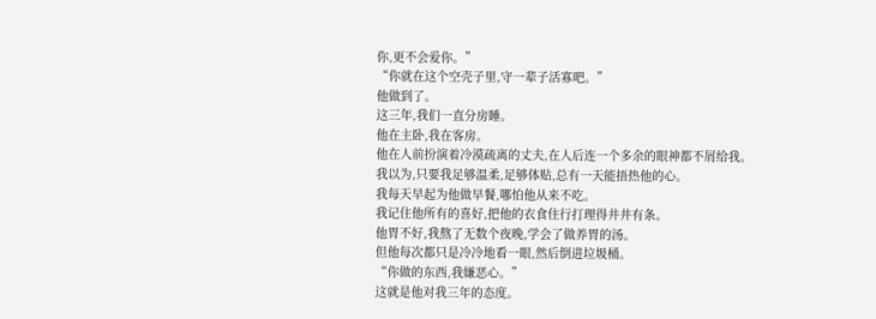你,更不会爱你。”
“你就在这个空壳子里,守一辈子活寡吧。”
他做到了。
这三年,我们一直分房睡。
他在主卧,我在客房。
他在人前扮演着冷漠疏离的丈夫,在人后连一个多余的眼神都不屑给我。
我以为,只要我足够温柔,足够体贴,总有一天能捂热他的心。
我每天早起为他做早餐,哪怕他从来不吃。
我记住他所有的喜好,把他的衣食住行打理得井井有条。
他胃不好,我熬了无数个夜晚,学会了做养胃的汤。
但他每次都只是冷冷地看一眼,然后倒进垃圾桶。
“你做的东西,我嫌恶心。”
这就是他对我三年的态度。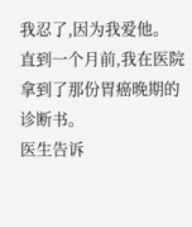我忍了,因为我爱他。
直到一个月前,我在医院拿到了那份胃癌晚期的诊断书。
医生告诉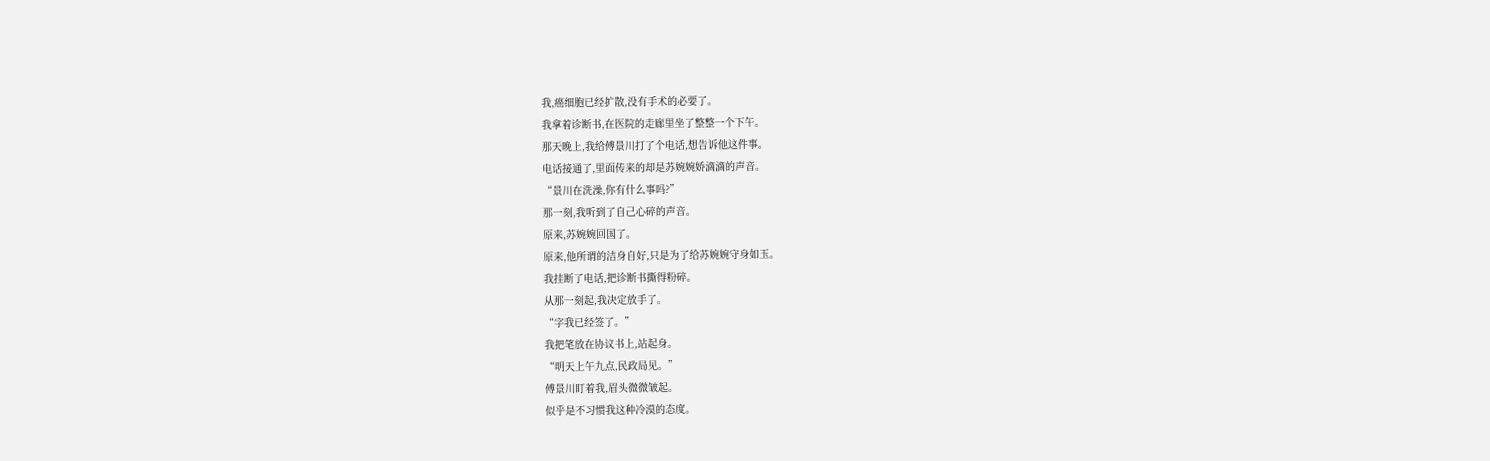我,癌细胞已经扩散,没有手术的必要了。
我拿着诊断书,在医院的走廊里坐了整整一个下午。
那天晚上,我给傅景川打了个电话,想告诉他这件事。
电话接通了,里面传来的却是苏婉婉娇滴滴的声音。
“景川在洗澡,你有什么事吗?”
那一刻,我听到了自己心碎的声音。
原来,苏婉婉回国了。
原来,他所谓的洁身自好,只是为了给苏婉婉守身如玉。
我挂断了电话,把诊断书撕得粉碎。
从那一刻起,我决定放手了。
“字我已经签了。”
我把笔放在协议书上,站起身。
“明天上午九点,民政局见。”
傅景川盯着我,眉头微微皱起。
似乎是不习惯我这种冷漠的态度。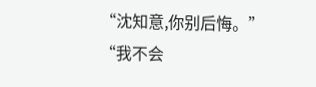“沈知意,你别后悔。”
“我不会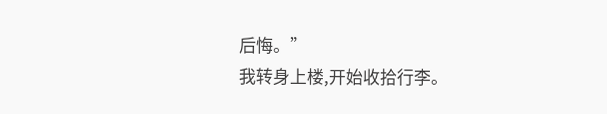后悔。”
我转身上楼,开始收拾行李。